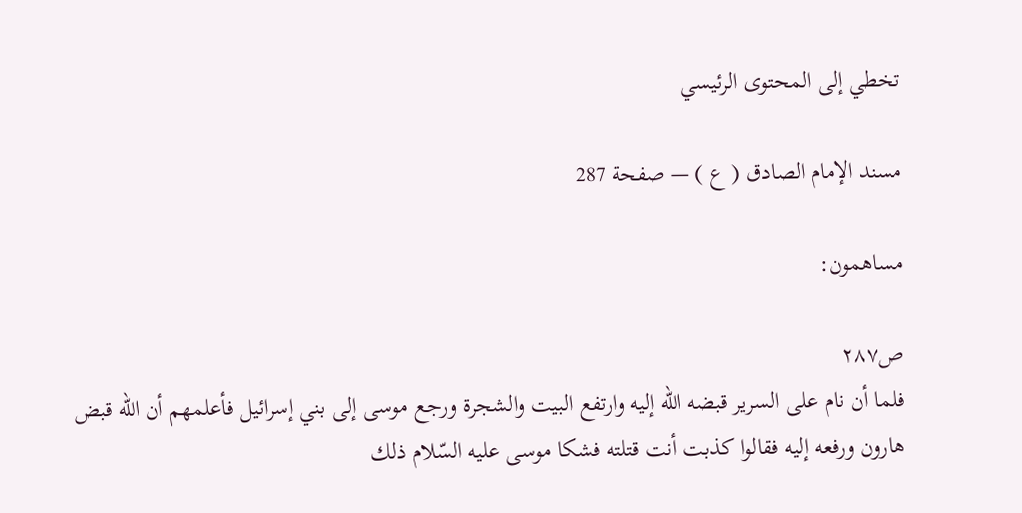تخطي إلى المحتوى الرئيسي

مسند الإمام الصادق ( ع ) — صفحة 287

مساهمون:

ص٢٨٧
فلما أن نام على السرير قبضه اللّه إليه وارتفع البيت والشجرة ورجع موسى إلى بني إسرائيل فأعلمهم أن اللّه قبض هارون ورفعه إليه فقالوا كذبت أنت قتلته فشكا موسى عليه السّلام ذلك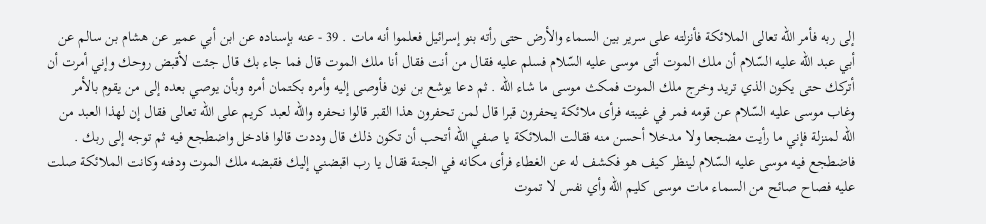إلى ربه فأمر اللّه تعالى الملائكة فأنزلته على سرير بين السماء والأرض حتى رأته بنو إسرائيل فعلموا أنه مات . 39 - عنه بإسناده عن ابن أبي عمير عن هشام بن سالم عن أبي عبد اللّه عليه السّلام أن ملك الموت أتى موسى عليه السّلام فسلم عليه فقال من أنت فقال أنا ملك الموت قال فما جاء بك قال جئت لأقبض روحك وإني أمرت أن أتركك حتى يكون الذي تريد وخرج ملك الموت فمكث موسى ما شاء اللّه . ثم دعا يوشع بن نون فأوصى إليه وأمره بكتمان أمره وبأن يوصي بعده إلى من يقوم بالأمر وغاب موسى عليه السّلام عن قومه فمر في غيبته فرأى ملائكة يحفرون قبرا قال لمن تحفرون هذا القبر قالوا نحفره واللّه لعبد كريم على اللّه تعالى فقال إن لهذا العبد من اللّه لمنزلة فإني ما رأيت مضجعا ولا مدخلا أحسن منه فقالت الملائكة يا صفي اللّه أتحب أن تكون ذلك قال وددت قالوا فادخل واضطجع فيه ثم توجه إلى ربك . فاضطجع فيه موسى عليه السّلام لينظر كيف هو فكشف له عن الغطاء فرأى مكانه في الجنة فقال يا رب اقبضني إليك فقبضه ملك الموت ودفنه وكانت الملائكة صلت عليه فصاح صائح من السماء مات موسى كليم اللّه وأي نفس لا تموت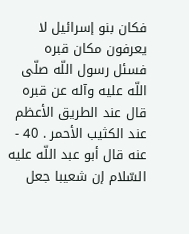فكان بنو إسرائيل لا يعرفون مكان قبره فسئل رسول اللّه صلّى اللّه عليه وآله عن قبره قال عند الطريق الأعظم عند الكثيب الأحمر . 40 - عنه قال أبو عبد اللّه عليه السّلام إن شعيبا جعل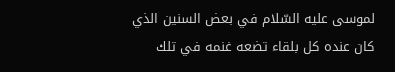لموسى عليه السّلام في بعض السنين الذي كان عنده كل بلقاء تضعه غنمه في تلك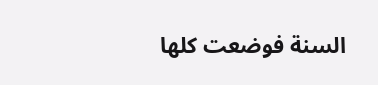السنة فوضعت كلها